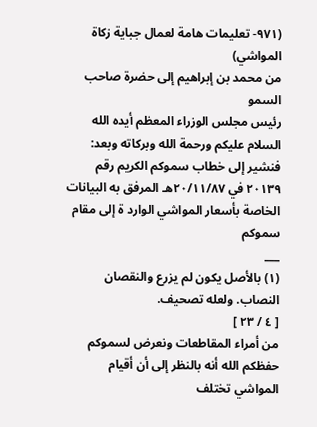(٩٧١- تعليمات هامة لعمال جباية زكاة المواشي)
من محمد بن إبراهيم إلى حضرة صاحب السمو
رئيس مجلس الوزراء المعظم أيده الله
السلام عليكم ورحمة الله وبركاته وبعد:
فنشير إلى خطاب سموكم الكريم رقم ٢٠١٣٩ في ٢٠/١١/٨٧هـ المرفق به البيانات الخاصة بأسعار المواشي الوارد ة إلى مقام سموكم
___
(١) بالأصل يكون لم يزرع والنقصان النصاب. ولعله تصحيف.
[ ٤ / ٢٣ ]
من أمراء المقاطعات ونعرض لسموكم حفظكم الله أنه بالنظر إلى أن أقيام المواشي تختلف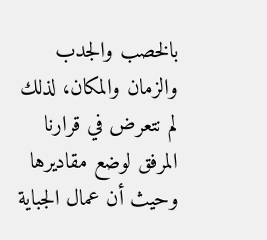بالخصب والجدب والزمان والمكان، لذلك لم نتعرض في قرارنا المرفق لوضع مقاديرها وحيث أن عمال الجباية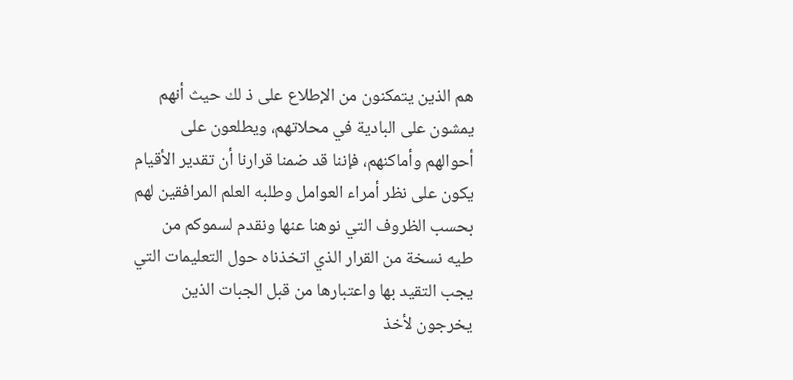هم الذين يتمكنون من الإطلاع على ذ لك حيث أنهم يمشون على البادية في محلاتهم، ويطلعون على أحوالهم وأماكنهم، فإننا قد ضمنا قرارنا أن تقدير الأقيام يكون على نظر أمراء العوامل وطلبه العلم المرافقين لهم بحسب الظروف التي نوهنا عنها ونقدم لسموكم من طيه نسخة من القرار الذي اتخذناه حول التعليمات التي يجب التقيد بها واعتبارها من قبل الجبات الذين يخرجون لأخذ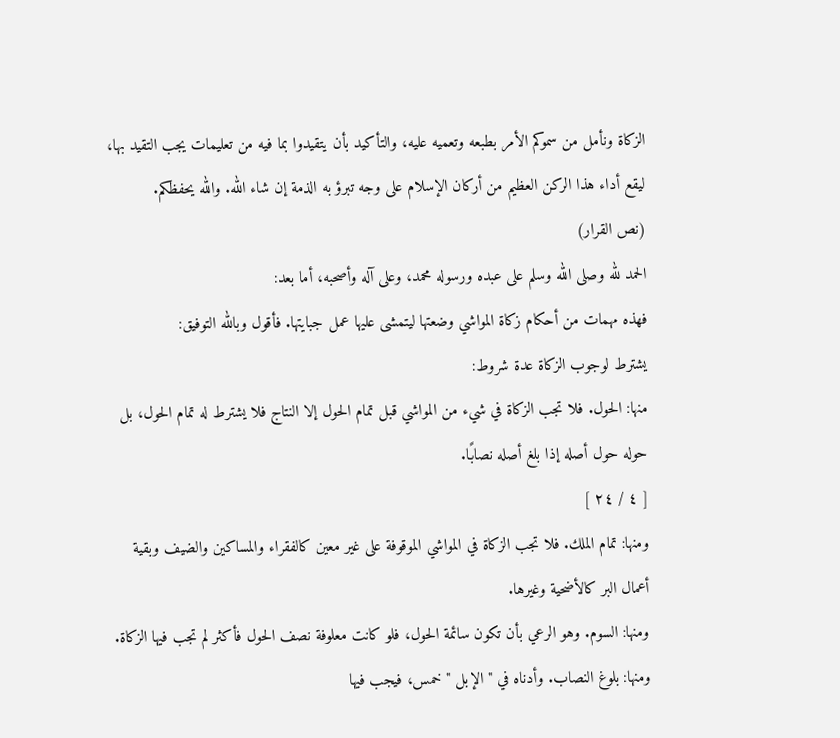الزكاة ونأمل من سموكم الأمر بطبعه وتعميه عليه، والتأكيد بأن يتقيدوا بما فيه من تعليمات يجب التقيد بها، ليقع أداء هذا الركن العظيم من أركان الإسلام على وجه تبرؤ به الذمة إن شاء الله. والله يحفظكم.
(نص القرار)
الحمد لله وصلى الله وسلم على عبده ورسوله محمد، وعلى آله وأصحبه، أما بعد:
فهذه مهمات من أحكام زكاة المواشي وضعتها ليتمشى عليها عمل جبايتها. فأقول وبالله التوفيق:
يشترط لوجوب الزكاة عدة شروط:
منها: الحول. فلا تجب الزكاة في شيء من المواشي قبل تمام الحول إلا النتاج فلا يشترط له تمام الحول، بل حوله حول أصله إذا بلغ أصله نصابًا.
[ ٤ / ٢٤ ]
ومنها: تمام الملك. فلا تجب الزكاة في المواشي الموقوفة على غير معين كالفقراء والمساكين والضيف وبقية أعمال البر كالأضحية وغيرها.
ومنها: السوم. وهو الرعي بأن تكون سائمة الحول، فلو كانت معلوفة نصف الحول فأكثر لم تجب فيها الزكاة.
ومنها: بلوغ النصاب. وأدناه في " الإبل " خمس، فيجب فيها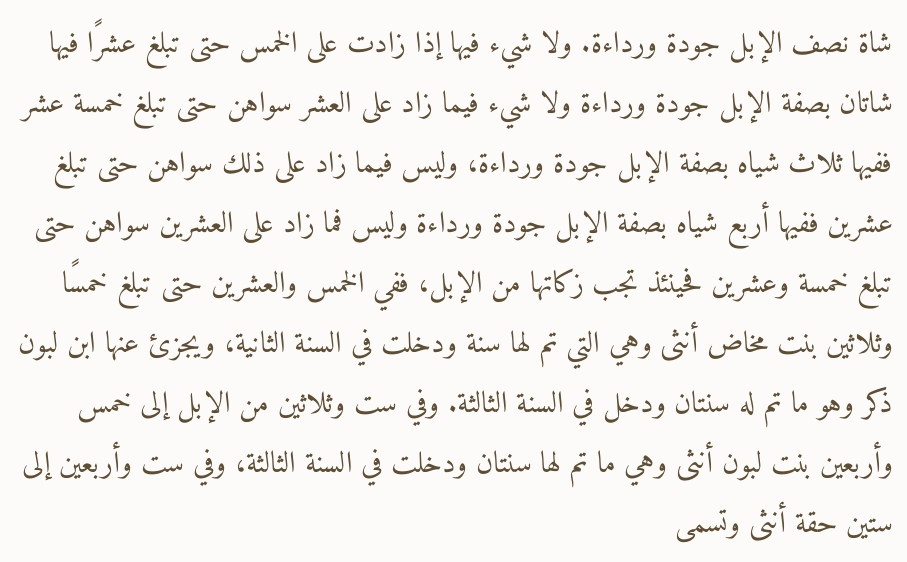شاة نصف الإبل جودة ورداءة. ولا شيء فيها إذا زادت على الخمس حتى تبلغ عشرًا فيها شاتان بصفة الإبل جودة ورداءة ولا شيء فيما زاد على العشر سواهن حتى تبلغ خمسة عشر ففيها ثلاث شياه بصفة الإبل جودة ورداءة، وليس فيما زاد على ذلك سواهن حتى تبلغ عشرين ففيها أربع شياه بصفة الإبل جودة ورداءة وليس فما زاد على العشرين سواهن حتى تبلغ خمسة وعشرين فحينئذ تجب زكاتها من الإبل، ففي الخمس والعشرين حتى تبلغ خمسًا وثلاثين بنت مخاض أنثى وهي التي تم لها سنة ودخلت في السنة الثانية، ويجزئ عنها ابن لبون ذكر وهو ما تم له سنتان ودخل في السنة الثالثة. وفي ست وثلاثين من الإبل إلى خمس وأربعين بنت لبون أنثى وهي ما تم لها سنتان ودخلت في السنة الثالثة، وفي ست وأربعين إلى ستين حقة أنثى وتسمى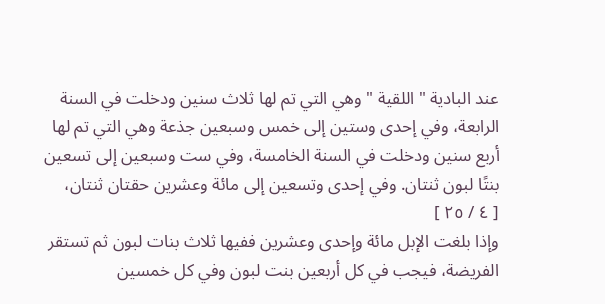عند البادية " اللقية " وهي التي تم لها ثلاث سنين ودخلت في السنة الرابعة، وفي إحدى وستين إلى خمس وسبعين جذعة وهي التي تم لها أربع سنين ودخلت في السنة الخامسة، وفي ست وسبعين إلى تسعين بنتًا لبون ثنتان. وفي إحدى وتسعين إلى مائة وعشرين حقتان ثنتان،
[ ٤ / ٢٥ ]
وإذا بلغت الإبل مائة وإحدى وعشرين ففيها ثلاث بنات لبون ثم تستقر الفريضة، فيجب في كل أربعين بنت لبون وفي كل خمسين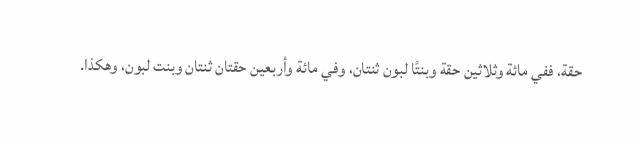حقة، ففي مائة وثلاثين حقة وبنتًا لبون ثنتان، وفي مائة وأربعين حقتان ثنتان وبنت لبون، وهكذا.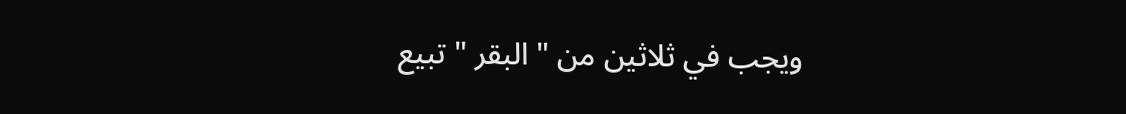ويجب في ثلاثين من " البقر " تبيع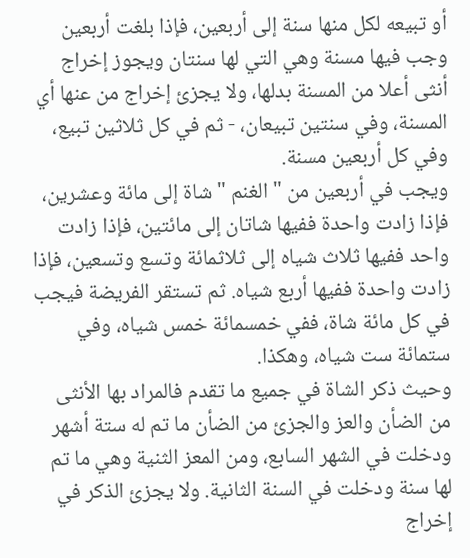أو تبيعه لكل منها سنة إلى أربعين، فإذا بلغت أربعين وجب فيها مسنة وهي التي لها سنتان ويجوز إخراج أنثى أعلا من المسنة بدلها، ولا يجزئ إخراج من عنها أي المسنة، وفي سنتين تبيعان، - ثم في كل ثلاثين تبيع، وفي كل أربعين مسنة.
ويجب في أربعين من " الغنم " شاة إلى مائة وعشرين، فإذا زادت واحدة ففيها شاتان إلى مائتين، فإذا زادت واحد ففيها ثلاث شياه إلى ثلاثمائة وتسع وتسعين، فإذا زادت واحدة ففيها أربع شياه. ثم تستقر الفريضة فيجب في كل مائة شاة، ففي خمسمائة خمس شياه، وفي ستمائة ست شياه، وهكذا.
وحيث ذكر الشاة في جميع ما تقدم فالمراد بها الأنثى من الضأن والعز والجزئ من الضأن ما تم له ستة أشهر ودخلت في الشهر السابع، ومن المعز الثنية وهي ما تم لها سنة ودخلت في السنة الثانية. ولا يجزئ الذكر في إخراج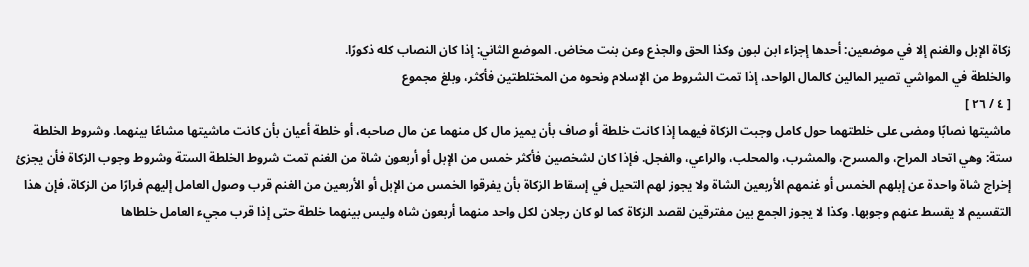زكاة الإبل والغنم إلا في موضعين: أحدها إجزاء ابن لبون وكذا الحق والجذع وعن بنت مخاض. الموضع الثاني: إذا كان النصاب كله ذكورًا.
والخلطة في المواشي تصير المالين كالمال الواحد، إذا تمت الشروط من الإسلام ونحوه من المختلطتين فأكثر، وبلغ مجموع
[ ٤ / ٢٦ ]
ماشيتها نصابًا ومضى على خلطتهما حول كامل وجبت الزكاة فيهما إذا كانت خلطة أو صاف بأن يميز مال كل منهما عن مال صاحبه، أو خلطة أعيان بأن كانت ماشيتها مشاعًا بينهما. وشروط الخلطة ستة: وهي اتحاد المراح، والمسرح، والمشرب، والمحلب، والراعي، والفجل. فإذا كان لشخصين فأكثر خمس من الإبل أو أربعون شاة من الغنم تمت شروط الخلطة الستة وشروط وجوب الزكاة فأن يجزئ إخراج شاة واحدة عن إبلهم الخمس أو غنمهم الأربعين الشاة ولا يجوز لهم التحيل في إسقاط الزكاة بأن يفرقوا الخمس من الإبل أو الأربعين من الغنم قرب وصول العامل إليهم فرارًا من الزكاة، فإن هذا التقسيم لا يقسط عنهم وجوبها. وكذا لا يجوز الجمع بين مفترقين لقصد الزكاة كما لو كان رجلان لكل واحد منهما أربعون شاه وليس بينهما خلطة حتى إذا قرب مجيء العامل خلطاها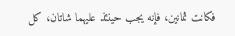فكانت ثمانين، فإنه يجب حينئذ عليهما شاتان، كل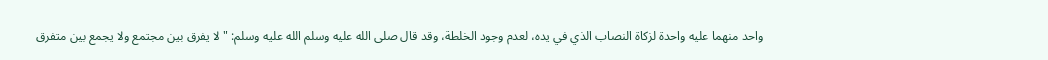واحد منهما عليه واحدة لزكاة النصاب الذي في يده، لعدم وجود الخلطة، وقد قال صلى الله عليه وسلم الله عليه وسلم: " لا يفرق بين مجتمع ولا يجمع بين متفرق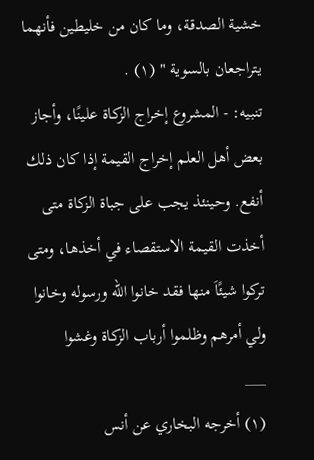خشية الصدقة، وما كان من خليطين فأنهما يتراجعان بالسوية " (١) .
تنبيه: - المشروع إخراج الزكاة علينًا، وأجاز بعض أهل العلم إخراج القيمة إذا كان ذلك أنفع. وحينئذ يجب على جباة الزكاة متى أخذت القيمة الاستقصاء في أخذها، ومتى تركوا شيئًاَ منها فقد خانوا الله ورسوله وخانوا ولي أمرهم وظلموا أرباب الزكاة وغشوا
___
(١) أخرجه البخاري عن أنس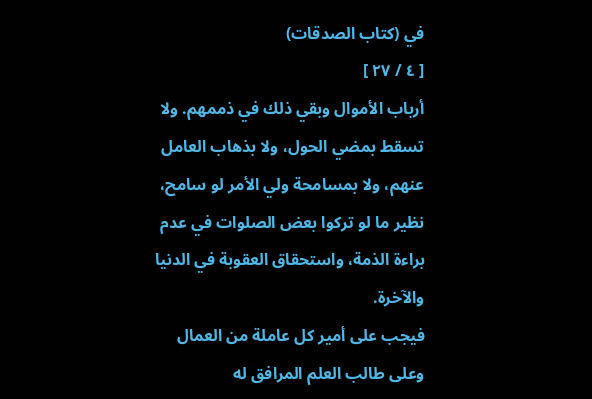في (كتاب الصدقات)
[ ٤ / ٢٧ ]
أرباب الأموال وبقي ذلك في ذممهم. ولا تسقط بمضي الحول، ولا بذهاب العامل عنهم، ولا بمسامحة ولي الأمر لو سامح، نظير ما لو تركوا بعض الصلوات في عدم براءة الذمة، واستحقاق العقوبة في الدنيا والآخرة.
فيجب على أمير كل عاملة من العمال وعلى طالب العلم المرافق له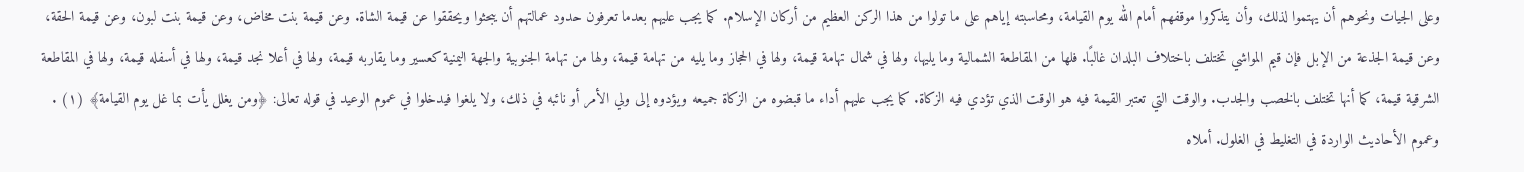وعلى الجيات ونحوهم أن يهتموا لذلك، وأن يتذكروا موقفهم أمام الله يوم القيامة، ومحاسبته إياهم على ما تولوا من هذا الركن العظيم من أركان الإسلام. كما يجب عليهم بعدما تعرفون حدود عمالتهم أن يبحثوا ويحققوا عن قيمة الشاة. وعن قيمة بنت مخاض، وعن قيمة بنت لبون، وعن قيمة الحقة، وعن قيمة الجذعة من الإبل فإن قيم المواشي تختلف باختلاف البلدان غالبًا. فلها من المقاطعة الشمالية وما يليها، ولها في شمال تهامة قيمة، ولها في الحجاز وما يليه من تهامة قيمة، ولها من تهامة الجنوبية والجهة اليمنية كعسير وما يقاربه قيمة، ولها في أعلا نجد قيمة، ولها في أسفله قيمة، ولها في المقاطعة الشرقية قيمة، كما أنها تختلف بالخصب والجدب. والوقت التي تعتبر القيمة فيه هو الوقت الذي تؤدي فيه الزكاة. كما يجب عليهم أداء ما قبضوه من الزكاة جميعه ويؤدوه إلى ولي الأمر أو نائبه في ذلك، ولا يلغوا فيدخلوا في عموم الوعيد في قوله تعالى: ﴿ومن يغلل يأت بما غل يوم القيامة﴾ (١) . وعموم الأحاديث الواردة في التغليط في الغلول. أملاه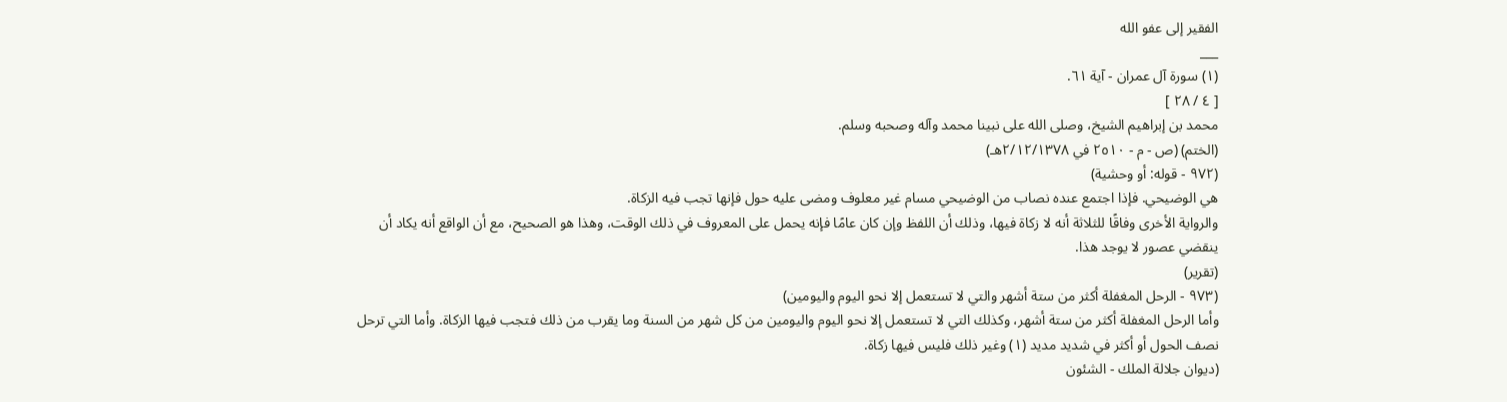الفقير إلى عفو الله
___
(١) سورة آل عمران - آية ٦١.
[ ٤ / ٢٨ ]
محمد بن إبراهيم الشيخ، وصلى الله على نبينا محمد وآله وصحبه وسلم.
(الختم) (ص - م - ٢٥١٠ في ٢/١٢/١٣٧٨هـ)
(٩٧٢ - قوله: أو وحشية)
هي الوضيحي. فإذا اجتمع عنده نصاب من الوضيحي مسام غير معلوف ومضى عليه حول فإنها تجب فيه الزكاة.
والرواية الأخرى وفاقًا للثلاثة أنه لا زكاة فيها، وذلك أن اللفظ وإن كان عامًا فإنه يحمل على المعروف في ذلك الوقت، وهذا هو الصحيح، مع أن الواقع أنه يكاد أن ينقضي عصور لا يوجد هذا.
(تقرير)
(٩٧٣ - الرحل المغفلة أكثر من ستة أشهر والتي لا تستعمل إلا نحو اليوم واليومين)
وأما الرحل المغفلة أكثر من ستة أشهر، وكذلك التي لا تستعمل إلا نحو اليوم واليومين من كل شهر من السنة وما يقرب من ذلك فتجب فيها الزكاة. وأما التي ترحل نصف الحول أو أكثر في شديد مديد (١) وغير ذلك فليس فيها زكاة.
(ديوان جلالة الملك - الشئون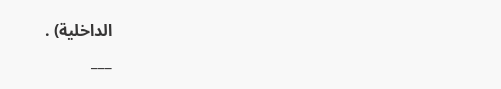الداخلية) .
___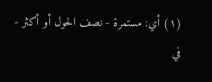(١) أي: مستمرة - نصف الحول أو أكثر - في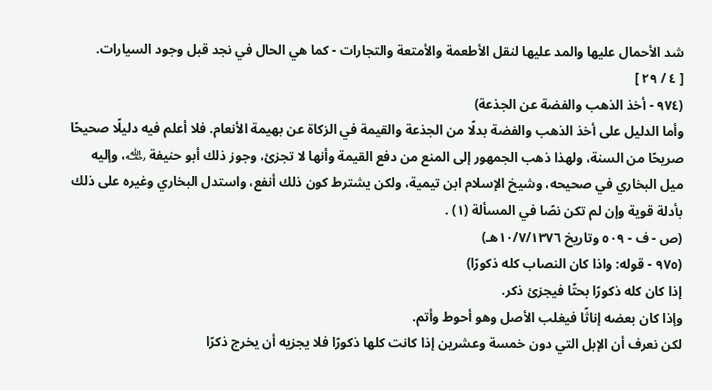شد الأحمال عليها والمد عليها لنقل الأطعمة والأمتعة والتجارات - كما هي الحال في نجد قبل وجود السيارات.
[ ٤ / ٢٩ ]
(٩٧٤ - أخذ الذهب والفضة عن الجذعة)
وأما الدليل على أخذ الذهب والفضة بدلًا من الجذعة والقيمة في الزكاة عن بهيمة الأنعام. فلا أعلم فيه دليلًا صحيحًا صريحًا من السنة، ولهذا ذهب الجمهور إلى المنع من دفع القيمة وأنها لا تجزئ، وجوز ذلك أبو حنيفة ﵀، وإليه ميل البخاري في صحيحه، وشيخ الإسلام ابن تيمية، ولكن يشترط كون ذلك أنفع، واستدل البخاري وغيره على ذلك بأدلة قوية وإن لم تكن نصًا في المسألة (١) .
(ص - ف - ٥٠٩ وتاريخ ١٠/٧/١٣٧٦هـ)
(٩٧٥ - قوله: واذا كان النصاب كله ذكورًا)
إذا كان كله ذكورًا بحتًا فيجزئ ذكر.
وإذا كان بعضه إناثًا فيغلب الأصل وهو أحوط وأتم.
لكن نعرف أن الإبل التي دون خمسة وعشرين إذا كانت كلها ذكورًا فلا يجزيه أن يخرج ذكرًا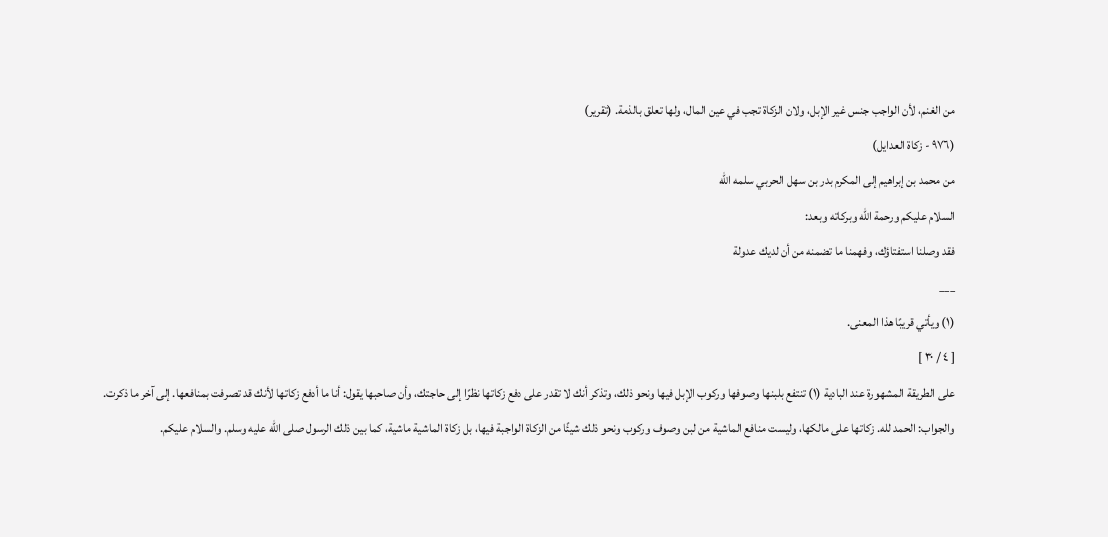من الغنم، لأن الواجب جنس غير الإبل، ولان الزكاة تجب في عين المال، ولها تعلق بالذمة. (تقرير)
(٩٧٦ - زكاة العدايل)
من محمد بن إبراهيم إلى المكرم بدر بن سهل الحربي سلمه الله
السلام عليكم ورحمة الله وبركاته وبعد:
فقد وصلنا استفتاؤك، وفهمنا ما تضمنه من أن لديك عدولة
___
(١) ويأتي قريبًا هذا المعنى.
[ ٤ / ٣٠ ]
على الطريقة المشهورة عند البادية (١) تنتفع بلبنها وصوفها وركوب الإبل فيها ونحو ذلك، وتذكر أنك لا تقدر على دفع زكاتها نظرًا إلى حاجتك، وأن صاحبها يقول: أنا ما أدفع زكاتها لأنك قد تصرفت بمنافعها. إلى آخر ما ذكرت.
والجواب: الحمد لله. زكاتها على مالكها، وليست منافع الماشية من لبن وصوف وركوب ونحو ذلك شيئًا من الزكاة الواجبة فيها، بل زكاة الماشية ماشية، كما بين ذلك الرسول صلى الله عليه وسلم. والسلام عليكم.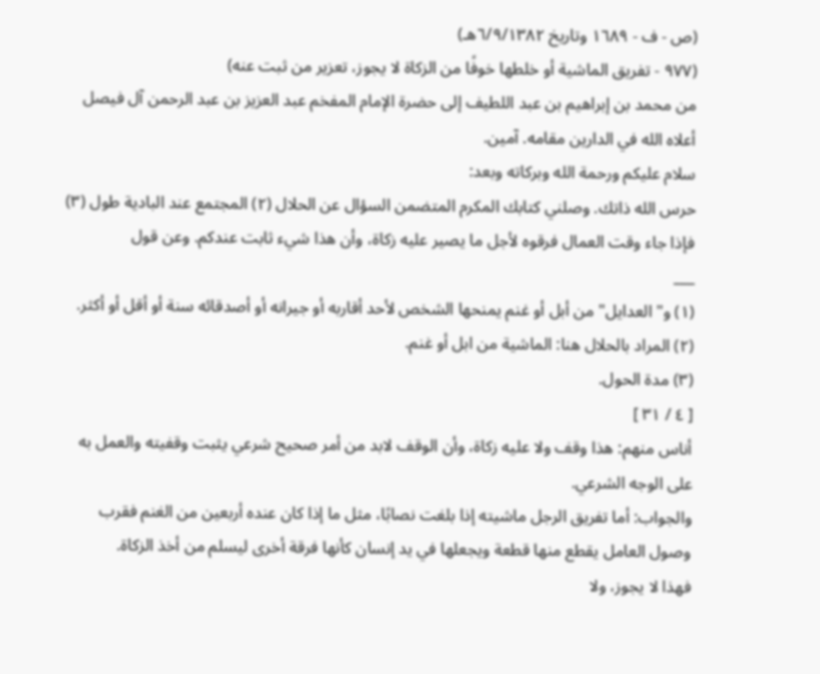(ص - ف - ١٦٨٩ وتاريخ ٦/٩/١٣٨٢هـ)
(٩٧٧ - تفريق الماشية أو خلطها خوفًا من الزكاة لا يجوز، تعزير من ثبت عنه)
من محمد بن إبراهيم بن عبد اللطيف إلى حضرة الإمام المفخم عبد العزيز بن عبد الرحمن آل فيصل أعلاه الله في الدارين مقامه. آمين.
سلام عليكم ورحمة الله وبركاته وبعد:
حرس الله ذاتك. وصلني كتابك المكرم المتضمن السؤال عن الحلال (٢) المجتمع عند البادية طول (٣) فإذا جاء وقت العمال فرقوه لأجل ما يصير عليه زكاة، وأن هذا شيء ثابت عندكم. وعن قول
___
(١) و" العدايل" من أبل أو غنم يمنحها الشخص لأحد أقاربه أو جيرانه أو أصدقائه سنة أو أقل أو أكثر.
(٢) المراد بالحلال هنا: الماشية من ابل أو غنم.
(٣) مدة الحول.
[ ٤ / ٣١ ]
أناس منهم: هذا وقف ولا عليه زكاة، وأن الوقف لابد من أمر صحيح شرعي يثبت وقفيته والعمل به على الوجه الشرعي.
والجواب: أما تفريق الرجل ماشيته إذا بلغت نصابًا، مثل ما إذا كان عنده أربعين من الغنم فقرب وصول العامل يقطع منها قطعة ويجعلها في يد إنسان كأنها فرقة أخرى ليسلم من أخذ الزكاة.
فهذا لا يجوز، ولا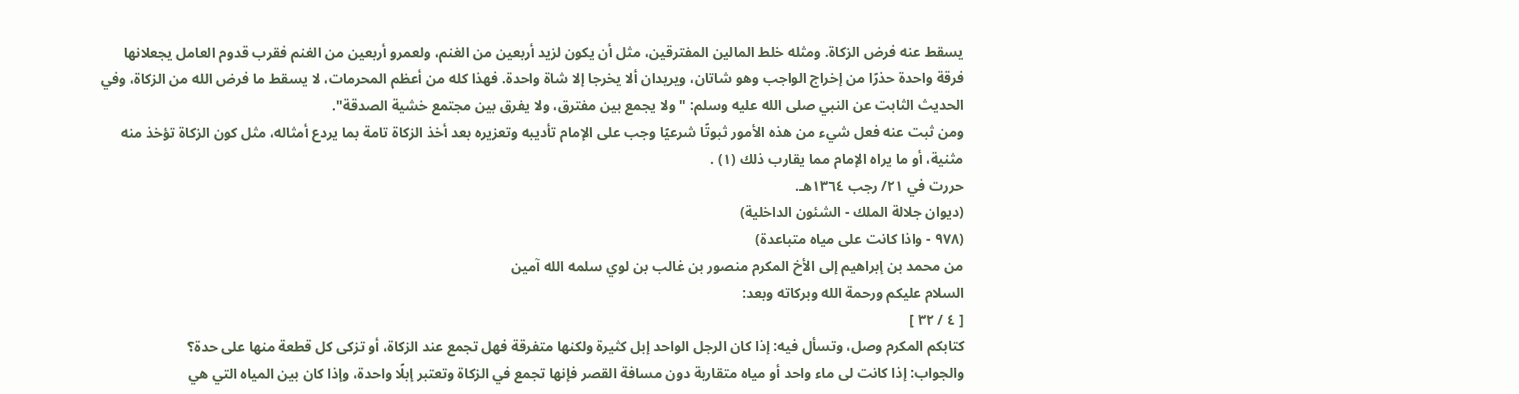يسقط عنه فرض الزكاة. ومثله خلط المالين المفترقين، مثل أن يكون لزيد أربعين من الغنم، ولعمرو أربعين من الغنم فقرب قدوم العامل يجعلانها فرقة واحدة حذرًا من إخراج الواجب وهو شاتان، ويريدان ألا يخرجا إلا شاة واحدة. فهذا كله من أعظم المحرمات، لا يسقط ما فرض الله من الزكاة، وفي الحديث الثابت عن النبي صلى الله عليه وسلم: " ولا يجمع بين مفترق، ولا يفرق بين مجتمع خشية الصدقة".
ومن ثبت عنه فعل شيء من هذه الأمور ثبوتًا شرعيًا وجب على الإمام تأديبه وتعزيره بعد أخذ الزكاة تامة بما يردع أمثاله، مثل كون الزكاة تؤخذ منه مثنية، أو ما يراه الإمام مما يقارب ذلك (١) .
حررت في ٢١/ رجب ١٣٦٤هـ.
(ديوان جلالة الملك - الشئون الداخلية)
(٩٧٨ - واذا كانت على مياه متباعدة)
من محمد بن إبراهيم إلى الأخ المكرم منصور بن غالب بن لوي سلمه الله آمين
السلام عليكم ورحمة الله وبركاته وبعد:
[ ٤ / ٣٢ ]
كتابكم المكرم وصل، وتسأل فيه: إذا كان الرجل الواحد إبل كثيرة ولكنها متفرقة فهل تجمع عند الزكاة، أو تزكى كل قطعة منها على حدة؟
والجواب: إذا كانت لى ماء واحد أو مياه متقاربة دون مسافة القصر فإنها تجمع في الزكاة وتعتبر إبلًا واحدة، وإذا كان بين المياه التي هي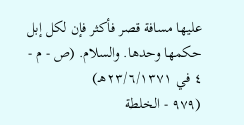عليها مسافة قصر فأكثر فإن لكل إبل حكمها وحدها. والسلام. (ص - م - ٤ في ٢٣/٦/١٣٧١هـ)
(٩٧٩ - الخلطة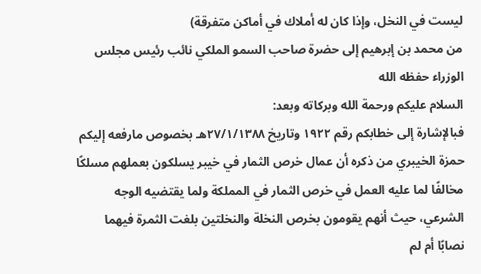ليست في النخل، وإذا كان له أملاك في أماكن متفرقة)
من محمد بن إبرهيم إلى حضرة صاحب السمو الملكي نائب رئيس مجلس الوزراء حفظه الله
السلام عليكم ورحمة الله وبركاته وبعد:
فبالإشارة إلى خطابكم رقم ١٩٢٢ وتاريخ ٢٧/١/١٣٨٨هـ بخصوص مارفعه إليكم حمزة الخيبري من ذكره أن عمال خرص الثمار في خيبر يسلكون بعملهم مسلكًا مخالفًا لما عليه العمل في خرص الثمار في المملكة ولما يقتضيه الوجه الشرعي، حيث أنهم يقومون بخرص النخلة والنخلتين بلغت الثمرة فيهما نصابًا أم لم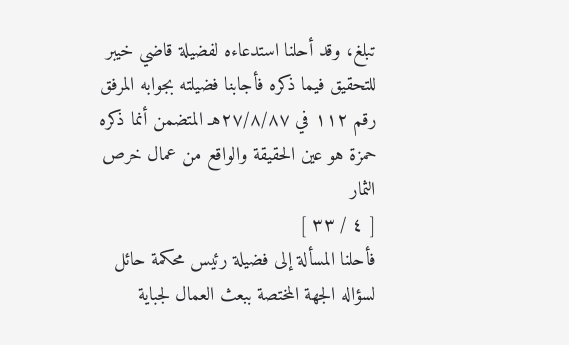تبلغ، وقد أحلنا استدعاءه لفضيلة قاضي خيبر للتحقيق فيما ذكره فأجابنا فضيلته بجوابه المرفق رقم ١١٢ في ٢٧/٨/٨٧هـ المتضمن أنما ذكره حمزة هو عين الحقيقة والواقع من عمال خرص الثمار
[ ٤ / ٣٣ ]
فأحلنا المسألة إلى فضيلة رئيس محكمة حائل لسؤاله الجهة المختصة ببعث العمال لجباية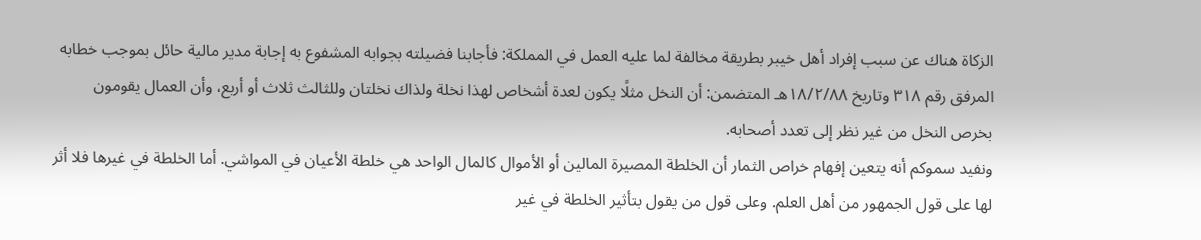الزكاة هناك عن سبب إفراد أهل خيبر بطريقة مخالفة لما عليه العمل في المملكة: فأجابنا فضيلته بجوابه المشفوع به إجابة مدير مالية حائل بموجب خطابه المرفق رقم ٣١٨ وتاريخ ١٨/٢/٨٨هـ المتضمن: أن النخل مثلًا يكون لعدة أشخاص لهذا نخلة ولذاك نخلتان وللثالث ثلاث أو أربع، وأن العمال يقومون بخرص النخل من غير نظر إلى تعدد أصحابه.
ونفيد سموكم أنه يتعين إفهام خراص الثمار أن الخلطة المصيرة المالين أو الأموال كالمال الواحد هي خلطة الأعيان في المواشي. أما الخلطة في غيرها فلا أثر لها على قول الجمهور من أهل العلم. وعلى قول من يقول بتأثير الخلطة في غير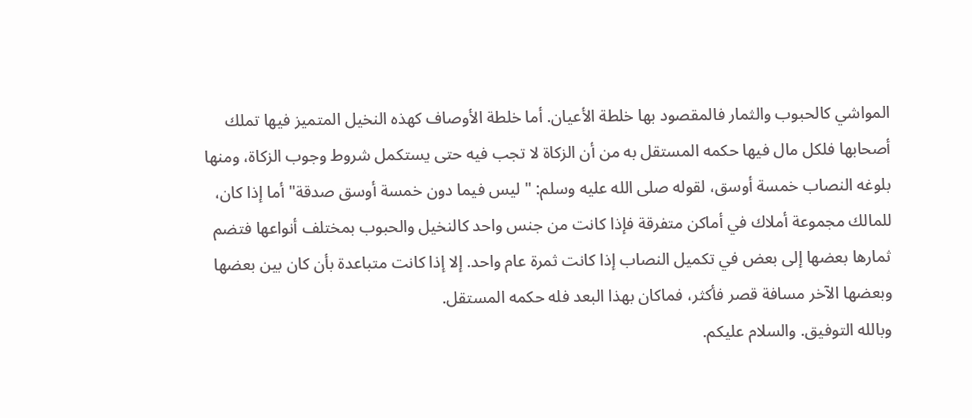المواشي كالحبوب والثمار فالمقصود بها خلطة الأعيان. أما خلطة الأوصاف كهذه النخيل المتميز فيها تملك أصحابها فلكل مال فيها حكمه المستقل به من أن الزكاة لا تجب فيه حتى يستكمل شروط وجوب الزكاة، ومنها بلوغه النصاب خمسة أوسق، لقوله صلى الله عليه وسلم: " ليس فيما دون خمسة أوسق صدقة" أما إذا كان، للمالك مجموعة أملاك في أماكن متفرقة فإذا كانت من جنس واحد كالنخيل والحبوب بمختلف أنواعها فتضم ثمارها بعضها إلى بعض في تكميل النصاب إذا كانت ثمرة عام واحد. إلا إذا كانت متباعدة بأن كان بين بعضها وبعضها الآخر مسافة قصر فأكثر، فماكان بهذا البعد فله حكمه المستقل.
وبالله التوفيق. والسلام عليكم.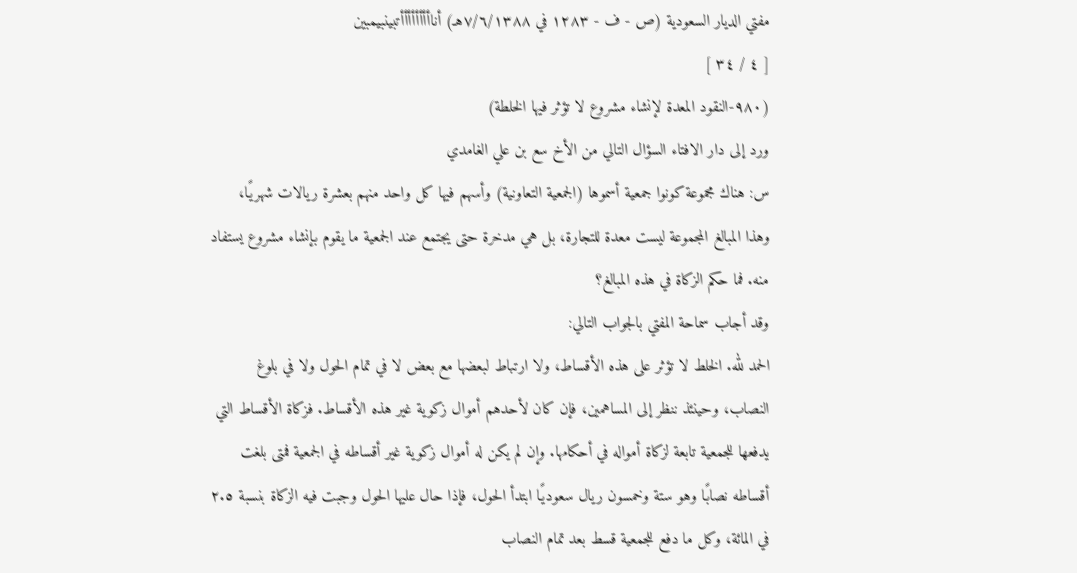مفتي الديار السعودية (ص - ف - ١٢٨٣ في ٧/٦/١٣٨٨هـ) أناأأأأأأأأتبينبيمبين
[ ٤ / ٣٤ ]
(٩٨٠-النقود المعدة لإنشاء مشروع لا تؤثر فيها الخلطة)
ورد إلى دار الافتاء السؤال التالي من الأخ سع بن علي الغامدي
س: هناك مجموعة كونوا جمعية أسموها (الجمعية التعاونية) وأسهم فيها كل واحد منهم بعشرة ريالات شهريًا، وهذا المبالغ المجموعة ليست معدة للتجارة، بل هي مدخرة حتى يجتمع عند الجمعية ما يقوم بإنشاء مشروع يستفاد منه. فما حكم الزكاة في هذه المبالغ؟
وقد أجاب سماحة المفتي بالجواب التالي:
الحمد لله. الخلط لا تؤثر على هذه الأقساط، ولا ارتباط لبعضها مع بعض لا في تمام الحول ولا في بلوغ النصاب، وحينئذ ننظر إلى المساهمين، فإن كان لأحدهم أموال زكوية غير هذه الأقساط. فزكاة الأقساط التي يدفعها للجمعية تابعة لزكاة أمواله في أحكامها. وإن لم يكن له أموال زكوية غير أقساطه في الجمعية فمتى بلغت أقساطه نصابًا وهو ستة وخمسون ريال سعوديًا ابتدأ الحول، فإذا حال عليها الحول وجبت فيه الزكاة بنسبة ٢.٥ في المائة، وكل ما دفع للجمعية قسط بعد تمام النصاب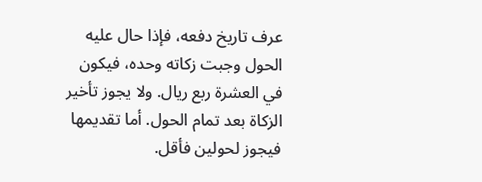عرف تاريخ دفعه، فإذا حال عليه الحول وجبت زكاته وحده، فيكون في العشرة ربع ريال. ولا يجوز تأخير الزكاة بعد تمام الحول. أما تقديمها فيجوز لحولين فأقل.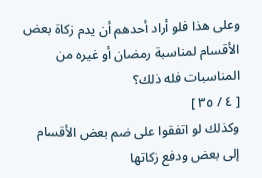وعلى هذا فلو أراد أحدهم أن يدم زكاة بعض الأقسام لمناسبة رمضان أو غيره من المناسبات فله ذلك؟
[ ٤ / ٣٥ ]
وكذلك لو اتفقوا على ضم بعض الأقسام إلى بعض ودفع زكاتها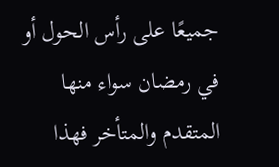جميعًا على رأس الحول أو في رمضان سواء منها المتقدم والمتأخر فهذا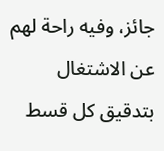جائز، وفيه راحة لهم عن الاشتغال بتدقيق كل قسط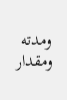ومدته ومقدار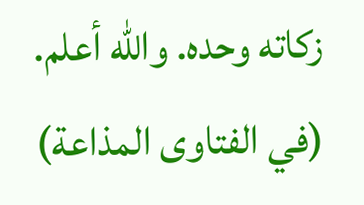زكاته وحده. والله أعلم.
(في الفتاوى المذاعة)